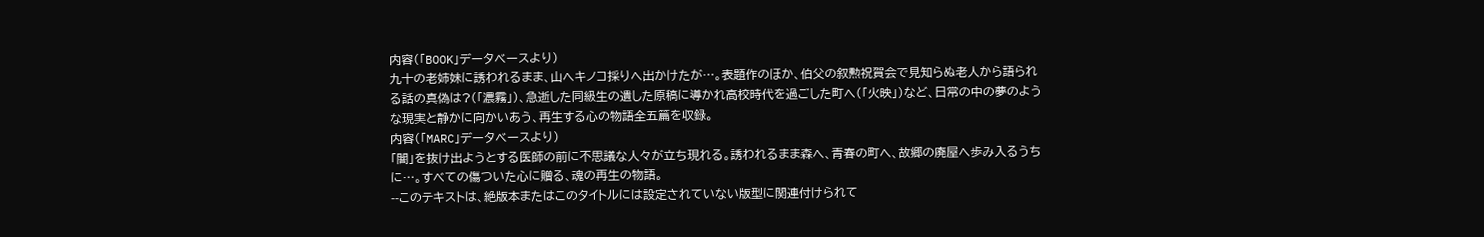内容(「BOOK」データベースより)
九十の老姉妹に誘われるまま、山へキノコ採りへ出かけたが…。表題作のほか、伯父の叙勲祝賀会で見知らぬ老人から語られる話の真偽は?(「濃霧」)、急逝した同級生の遺した原稿に導かれ高校時代を過ごした町へ(「火映」)など、日常の中の夢のような現実と静かに向かいあう、再生する心の物語全五篇を収録。
内容(「MARC」データベースより)
「闇」を抜け出ようとする医師の前に不思議な人々が立ち現れる。誘われるまま森へ、青春の町へ、故郷の廃屋へ歩み入るうちに…。すべての傷ついた心に贈る、魂の再生の物語。
--このテキストは、絶版本またはこのタイトルには設定されていない版型に関連付けられて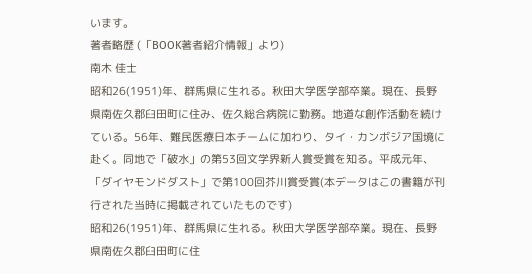います。
著者略歴 (「BOOK著者紹介情報」より)
南木 佳士
昭和26(1951)年、群馬県に生れる。秋田大学医学部卒業。現在、長野県南佐久郡臼田町に住み、佐久総合病院に勤務。地道な創作活動を続けている。56年、難民医療日本チームに加わり、タイ・カンボジア国境に赴く。同地で「破水」の第53回文学界新人賞受賞を知る。平成元年、「ダイヤモンドダスト」で第100回芥川賞受賞(本データはこの書籍が刊行された当時に掲載されていたものです)
昭和26(1951)年、群馬県に生れる。秋田大学医学部卒業。現在、長野県南佐久郡臼田町に住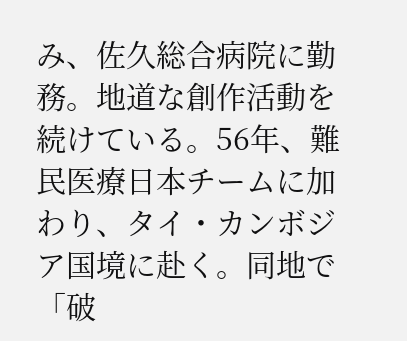み、佐久総合病院に勤務。地道な創作活動を続けている。56年、難民医療日本チームに加わり、タイ・カンボジア国境に赴く。同地で「破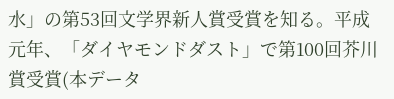水」の第53回文学界新人賞受賞を知る。平成元年、「ダイヤモンドダスト」で第100回芥川賞受賞(本データ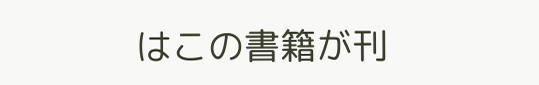はこの書籍が刊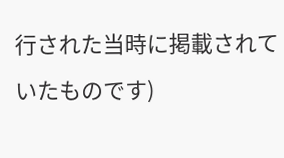行された当時に掲載されていたものです)